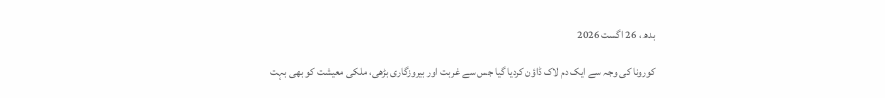بدھ ، 26 اگست 2026

کورونا کی وجہ سے ایک دم لاک ڈاؤن کردیا گیا جس سے غربت اور بیروزگاری بڑھی، ملکی معیشت کو بھی بہت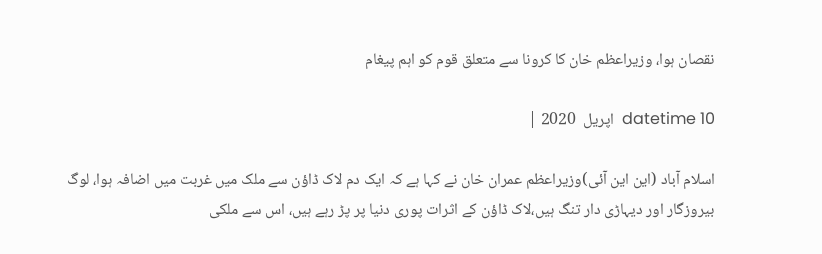نقصان ہوا، وزیراعظم خان کا کرونا سے متعلق قوم کو اہم پیغام

datetime 10  اپریل  2020 |

اسلام آباد (این این آئی)وزیراعظم عمران خان نے کہا ہے کہ ایک دم لاک ڈاؤن سے ملک میں غربت میں اضافہ ہوا، لوگ بیروزگار اور دیہاڑی دار تنگ ہیں،لاک ڈاؤن کے اثرات پوری دنیا پر پڑ رہے ہیں، اس سے ملکی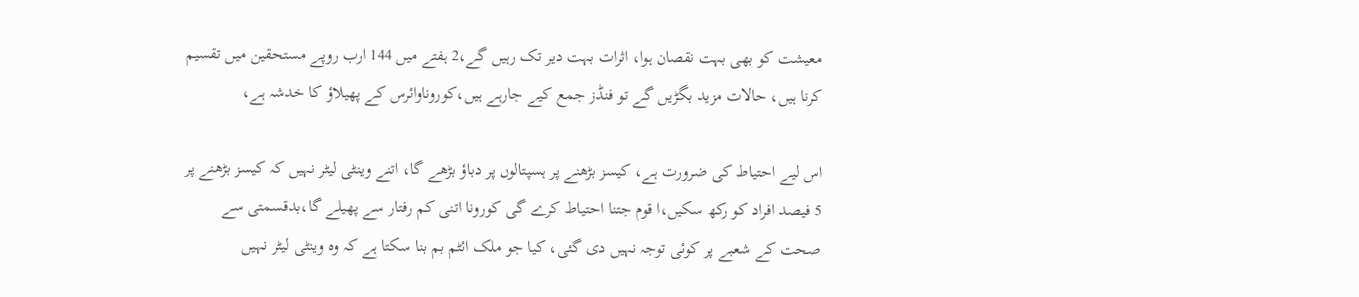معیشت کو بھی بہت نقصان ہوا، اثرات بہت دیر تک رہیں گے،2 ہفتے میں 144 ارب روپے مستحقین میں تقسیم کرنا ہیں، حالات مزید بگڑیں گے تو فنڈز جمع کیے جارہے ہیں،کوروناوائرس کے پھیلاؤ کا خدشہ ہے،

اس لیے احتیاط کی ضرورت ہے، کیسز بڑھنے پر ہسپتالوں پر دباؤ بڑھے گا، اتنے وینٹی لیٹر نہیں کہ کیسز بڑھنے پر 5 فیصد افراد کو رکھ سکیں،ا قوم جتنا احتیاط کرے گی کورونا اتنی کم رفتار سے پھیلے گا،بدقسمتی سے صحت کے شعبے پر کوئی توجہ نہیں دی گئی، کیا جو ملک ائٹم بم بنا سکتا ہے کہ وہ وینٹی لیٹر نہیں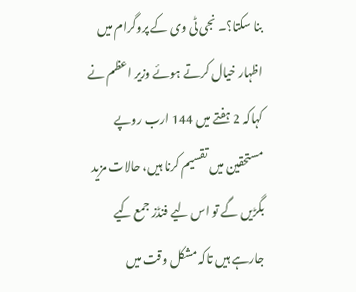بنا سکتا؟۔ نجی ٹی وی کے پروگرام میں اظہار خیال کرتے ہوئے وزیر اعظم نے کہاکہ 2 ہفتے میں 144 ارب روپے مستحقین میں تقسیم کرنا ہیں، حالات مزید بگڑیں گے تو اس لیے فنڈز جمع کیے جارہے ہیں تاکہ مشکل وقت میں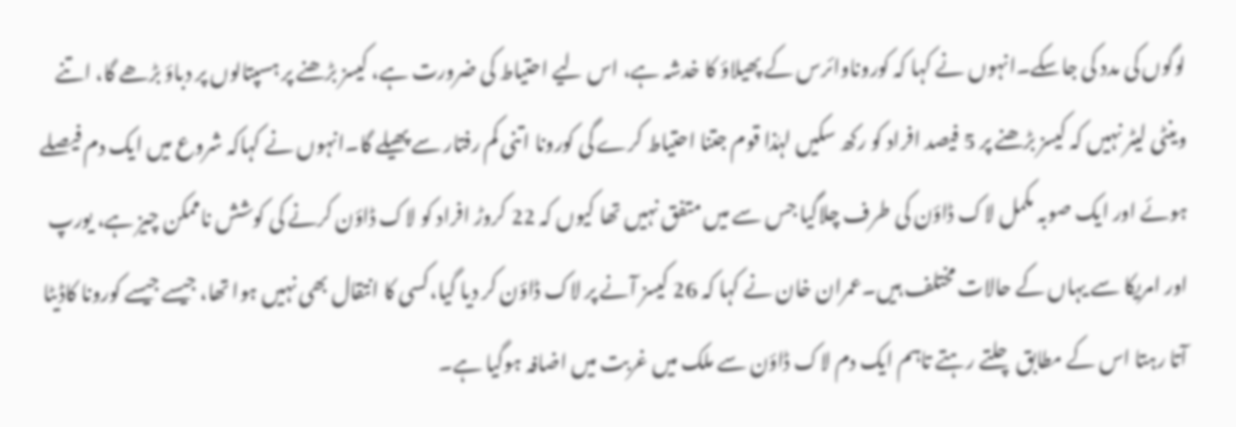لوگوں کی مدد کی جاسکے۔انہوں نے کہا کہ کوروناوائرس کے پھیلاؤ کا خدشہ ہے، اس لیے احتیاط کی ضرورت ہے، کیسز بڑھنے پر ہسپتالوں پر دباؤ بڑھے گا، اتنے وینٹی لیٹر نہیں کہ کیسز بڑھنے پر 5 فیصد افراد کو رکھ سکیں لہٰذا قوم جتنا احتیاط کرے گی کورونا اتنی کم رفتار سے پھیلے گا۔انہوں نے کہاکہ شروع میں ایک دم فیصلے ہوئے اور ایک صوبہ مکمل لاک ڈاؤن کی طرف چلاگیا جس سے میں متفق نہیں تھا کیوں کہ 22 کروڑ افراد کو لاک ڈاؤن کرنے کی کوشش ناممکن چیز ہے، یورپ اور امریکا سے یہاں کے حالات مختلف ہیں۔عمران خان نے کہا کہ 26 کیسز آنے پر لاک ڈاؤن کر دیا گیا،کسی کا انتقال بھی نہیں ہوا تھا، جیسے جیسے کورونا کاڈیٹا آتا رہتا اس کے مطابق چلتے رہتے تاہم ایک دم لاک ڈاؤن سے ملک میں غربت میں اضافہ ہوگیا ہے۔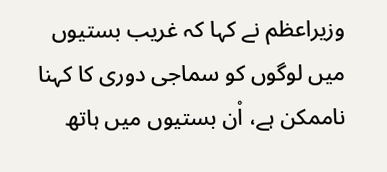وزیراعظم نے کہا کہ غریب بستیوں میں لوگوں کو سماجی دوری کا کہنا ناممکن ہے، اْن بستیوں میں ہاتھ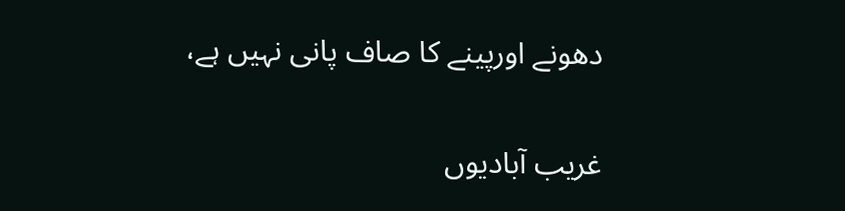دھونے اورپینے کا صاف پانی نہیں ہے،

غریب آبادیوں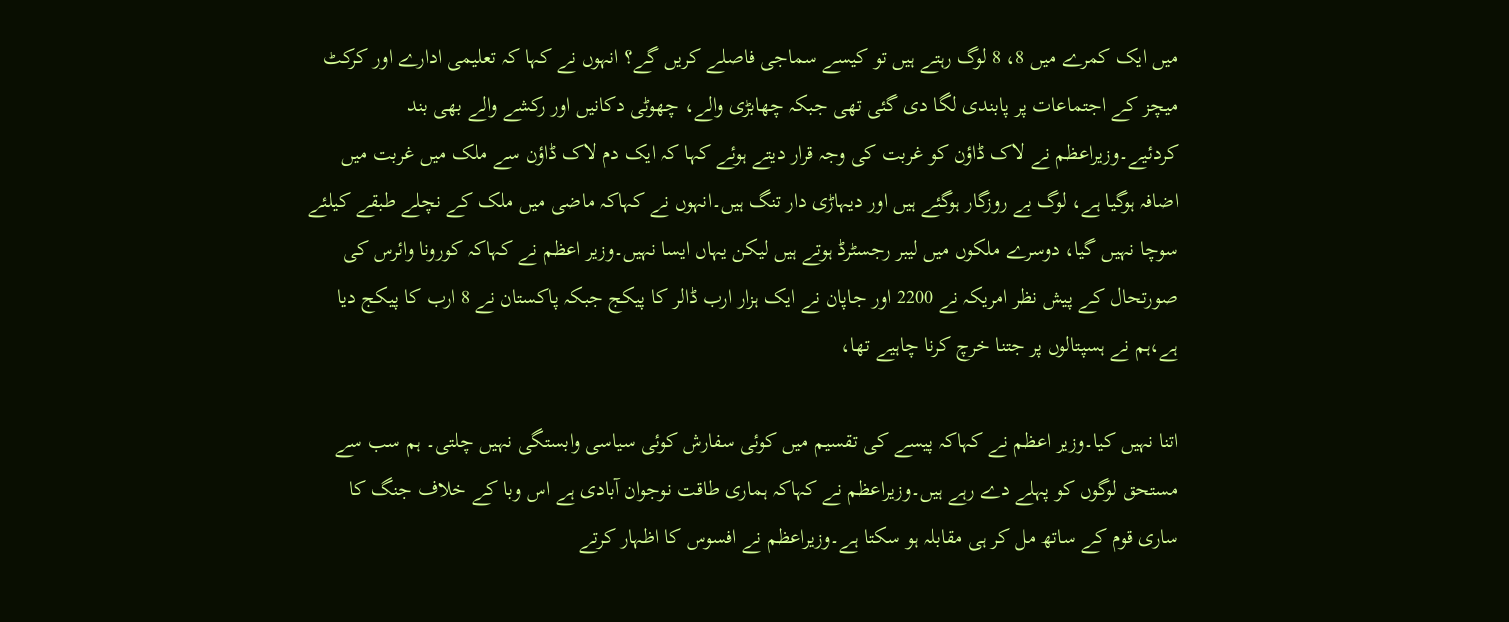میں ایک کمرے میں 8، 8 لوگ رہتے ہیں تو کیسے سماجی فاصلے کریں گے؟ انہوں نے کہا کہ تعلیمی ادارے اور کرکٹ میچز کے اجتماعات پر پابندی لگا دی گئی تھی جبکہ چھابڑی والے، چھوٹی دکانیں اور رکشے والے بھی بند کردئیے۔وزیراعظم نے لاک ڈاؤن کو غربت کی وجہ قرار دیتے ہوئے کہا کہ ایک دم لاک ڈاؤن سے ملک میں غربت میں اضافہ ہوگیا ہے، لوگ بے روزگار ہوگئے ہیں اور دیہاڑی دار تنگ ہیں۔انہوں نے کہاکہ ماضی میں ملک کے نچلے طبقے کیلئے سوچا نہیں گیا، دوسرے ملکوں میں لیبر رجسٹرڈ ہوتے ہیں لیکن یہاں ایسا نہیں۔وزیر اعظم نے کہاکہ کورونا وائرس کی صورتحال کے پیش نظر امریکہ نے 2200 اور جاپان نے ایک ہزار ارب ڈالر کا پیکج جبکہ پاکستان نے 8 ارب کا پیکج دیا ہے،ہم نے ہسپتالوں پر جتنا خرچ کرنا چاہیے تھا،

اتنا نہیں کیا۔وزیر اعظم نے کہاکہ پیسے کی تقسیم میں کوئی سفارش کوئی سیاسی وابستگی نہیں چلتی۔ ہم سب سے مستحق لوگوں کو پہلے دے رہے ہیں۔وزیراعظم نے کہاکہ ہماری طاقت نوجوان آبادی ہے اس وبا کے خلاف جنگ کا ساری قوم کے ساتھ مل کر ہی مقابلہ ہو سکتا ہے۔وزیراعظم نے افسوس کا اظہار کرتے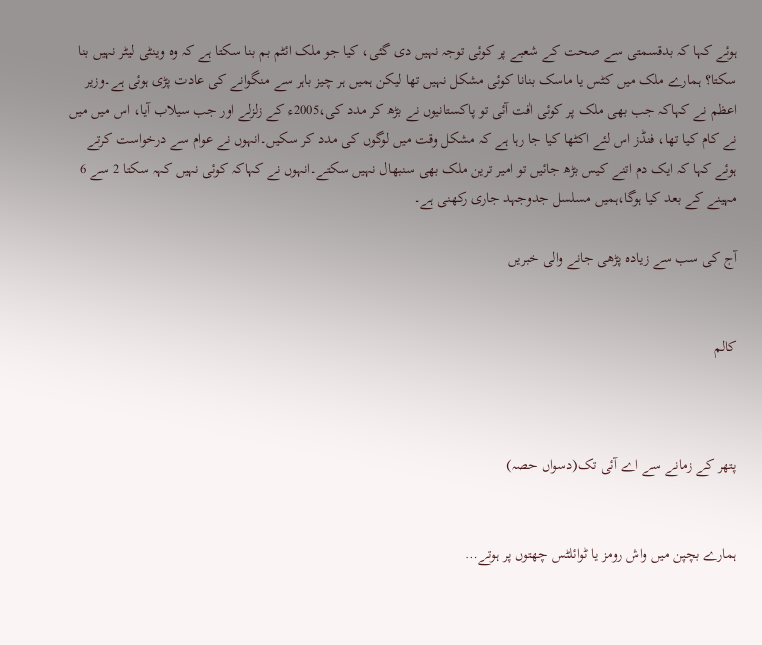ہوئے کہا کہ بدقسمتی سے صحت کے شعبے پر کوئی توجہ نہیں دی گئی، کیا جو ملک ائٹم بم بنا سکتا ہے کہ وہ وینٹی لیٹر نہیں بنا سکتا؟ ہمارے ملک میں کٹس یا ماسک بنانا کوئی مشکل نہیں تھا لیکن ہمیں ہر چیز باہر سے منگوانے کی عادت پڑی ہوئی ہے۔وزیر اعظم نے کہاکہ جب بھی ملک پر کوئی اٰفت آئی تو پاکستانیوں نے بڑھ کر مدد کی،2005ء کے زلزلے اور جب سیلاب آیا، اس میں میں نے کام کیا تھا، فنڈز اس لئے اکٹھا کیا جا رہا ہے کہ مشکل وقت میں لوگوں کی مدد کر سکیں۔انہوں نے عوام سے درخواست کرتے ہوئے کہا کہ ایک دم اتنے کیس بڑھ جائیں تو امیر ترین ملک بھی سنبھال نہیں سکتے۔انہوں نے کہاکہ کوئی نہیں کہہ سکتا 2 سے 6 مہینے کے بعد کیا ہوگا،ہمیں مسلسل جدوجہد جاری رکھنی ہے۔

آج کی سب سے زیادہ پڑھی جانے والی خبریں


کالم



پتھر کے زمانے سے اے آئی تک(دسواں حصہ)


ہمارے بچپن میں واش رومز یا ٹوائلٹس چھتوں پر ہوتے…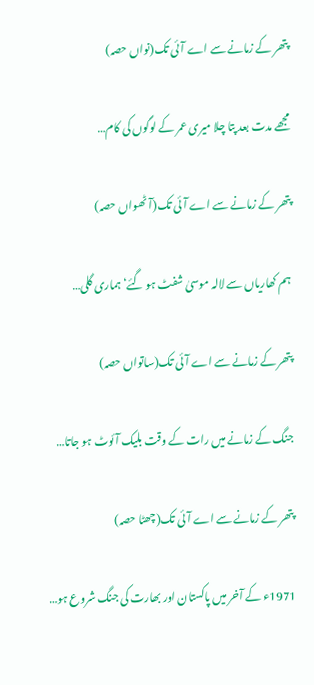پتھر کے زمانے سے اے آئی تک(نواں حصہ)

مجھے مدت بعد پتا چلا میری عمر کے لوگوں کی کام…

پتھر کے زمانے سے اے آئی تک(آٹھواں حصہ)

ہم کھاریاں سے لالہ موسیٰ شفٹ ہو گئے‘ ہماری گلی…

پتھر کے زمانے سے اے آئی تک(ساتواں حصہ)

جنگ کے زمانے میں رات کے وقت بلیک آئوٹ ہو جاتا…

پتھر کے زمانے سے اے آئی تک(چھٹا حصہ)

1971ء کے آخر میں پاکستان اور بھارت کی جنگ شروع ہو…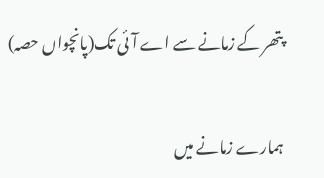پتھر کے زمانے سے اے آئی تک(پانچواں حصہ)

ہمارے زمانے میں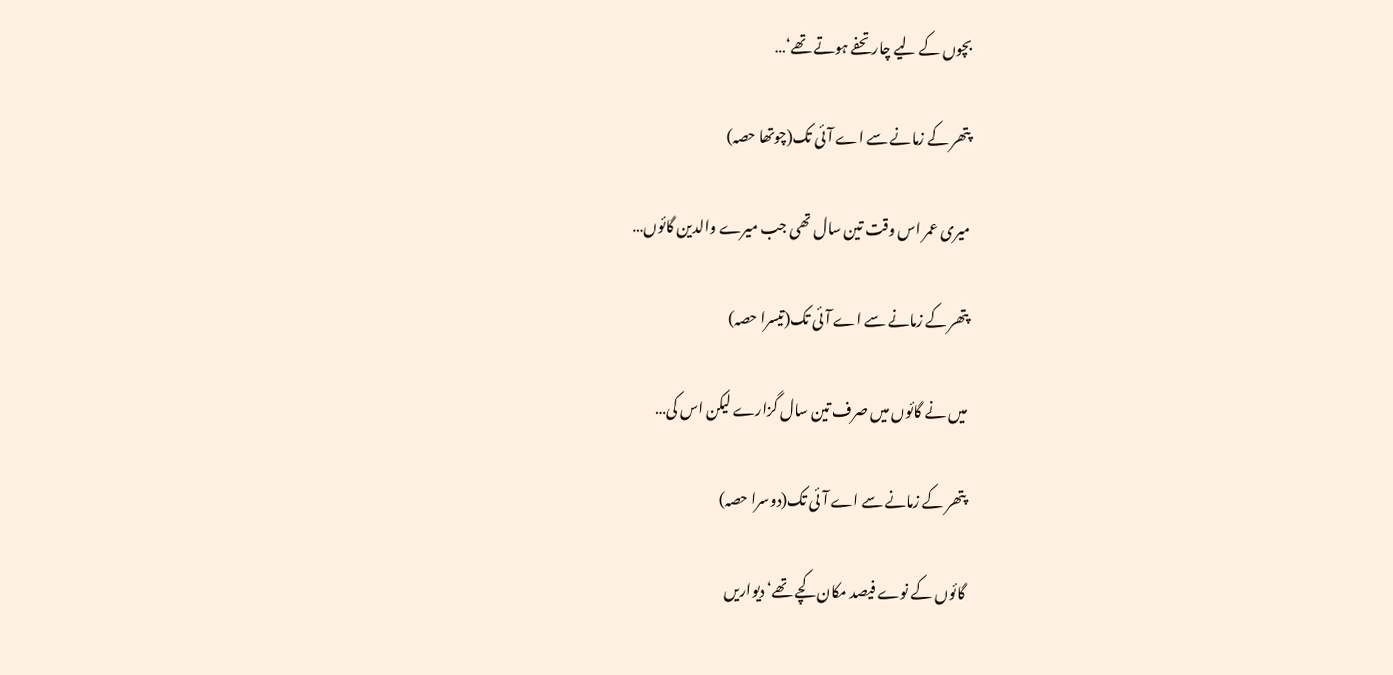بچوں کے لیے چار تحفے ہوتے تھے‘…

پتھر کے زمانے سے اے آئی تک(چوتھا حصہ)

میری عمر اس وقت تین سال تھی جب میرے والدین گائوں…

پتھر کے زمانے سے اے آئی تک(تیسرا حصہ)

میں نے گائوں میں صرف تین سال گزارے لیکن اس کی…

پتھر کے زمانے سے اے آئی تک(دوسرا حصہ)

گائوں کے نوے فیصد مکان کچے تھے‘ دیواریں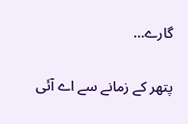گارے…

پتھر کے زمانے سے اے آئی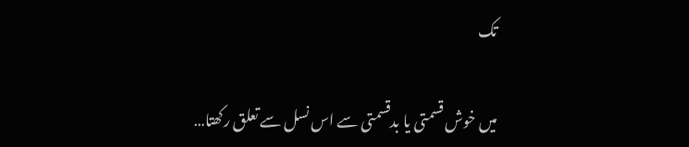تک

میں خوش قسمتی یا بدقسمتی سے اس نسل سے تعلق رکھتا…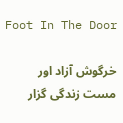Foot In The Door

خرگوش آزاد اور مست زندگی گزار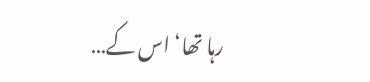رہا تھا‘ اس کے…